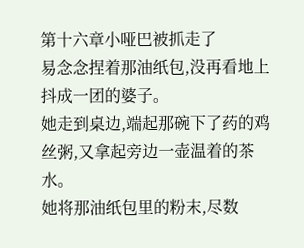第十六章小哑巴被抓走了
易念念捏着那油纸包,没再看地上抖成一团的婆子。
她走到桌边,端起那碗下了药的鸡丝粥,又拿起旁边一壶温着的茶水。
她将那油纸包里的粉末,尽数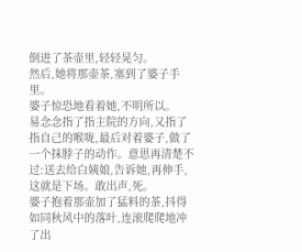倒进了茶壶里,轻轻晃匀。
然后,她将那壶茶,塞到了婆子手里。
婆子惊恐地看着她,不明所以。
易念念指了指主院的方向,又指了指自己的喉咙,最后对着婆子,做了一个抹脖子的动作。意思再清楚不过:送去给白姨娘,告诉她,再伸手,这就是下场。敢出声,死。
婆子抱着那壶加了猛料的茶,抖得如同秋风中的落叶,连滚爬爬地冲了出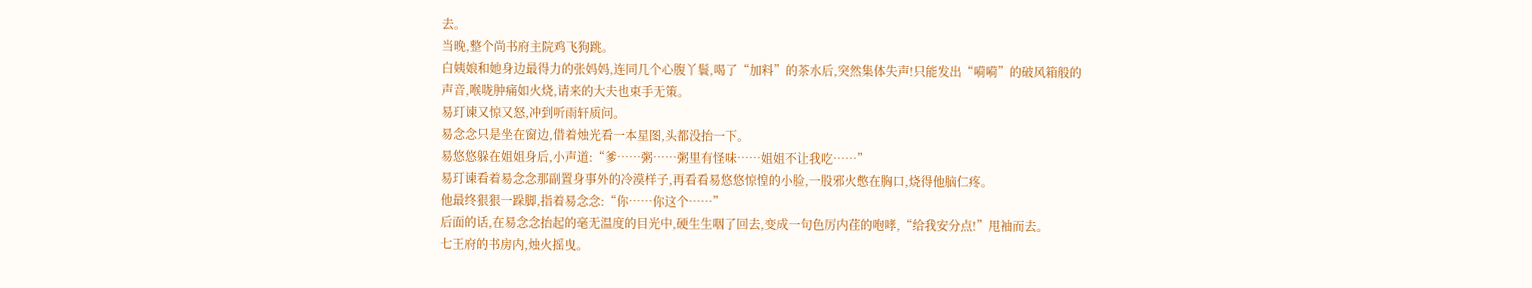去。
当晚,整个尚书府主院鸡飞狗跳。
白姨娘和她身边最得力的张妈妈,连同几个心腹丫鬟,喝了“加料”的茶水后,突然集体失声!只能发出“嗬嗬”的破风箱般的声音,喉咙肿痛如火烧,请来的大夫也束手无策。
易玎谏又惊又怒,冲到听雨轩质问。
易念念只是坐在窗边,借着烛光看一本星图,头都没抬一下。
易悠悠躲在姐姐身后,小声道:“爹……粥……粥里有怪味……姐姐不让我吃……”
易玎谏看着易念念那副置身事外的冷漠样子,再看看易悠悠惊惶的小脸,一股邪火憋在胸口,烧得他脑仁疼。
他最终狠狠一跺脚,指着易念念:“你……你这个……”
后面的话,在易念念抬起的毫无温度的目光中,硬生生咽了回去,变成一句色厉内荏的咆哮,“给我安分点!”甩袖而去。
七王府的书房内,烛火摇曳。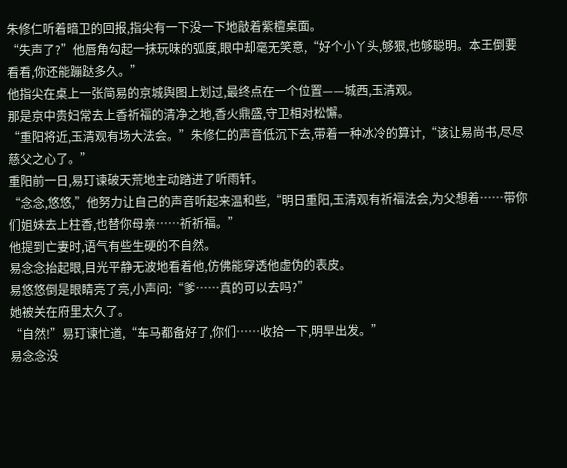朱修仁听着暗卫的回报,指尖有一下没一下地敲着紫檀桌面。
“失声了?”他唇角勾起一抹玩味的弧度,眼中却毫无笑意,“好个小丫头,够狠,也够聪明。本王倒要看看,你还能蹦跶多久。”
他指尖在桌上一张简易的京城舆图上划过,最终点在一个位置——城西,玉清观。
那是京中贵妇常去上香祈福的清净之地,香火鼎盛,守卫相对松懈。
“重阳将近,玉清观有场大法会。”朱修仁的声音低沉下去,带着一种冰冷的算计,“该让易尚书,尽尽慈父之心了。”
重阳前一日,易玎谏破天荒地主动踏进了听雨轩。
“念念,悠悠,”他努力让自己的声音听起来温和些,“明日重阳,玉清观有祈福法会,为父想着……带你们姐妹去上柱香,也替你母亲……祈祈福。”
他提到亡妻时,语气有些生硬的不自然。
易念念抬起眼,目光平静无波地看着他,仿佛能穿透他虚伪的表皮。
易悠悠倒是眼睛亮了亮,小声问:“爹……真的可以去吗?”
她被关在府里太久了。
“自然!”易玎谏忙道,“车马都备好了,你们……收拾一下,明早出发。”
易念念没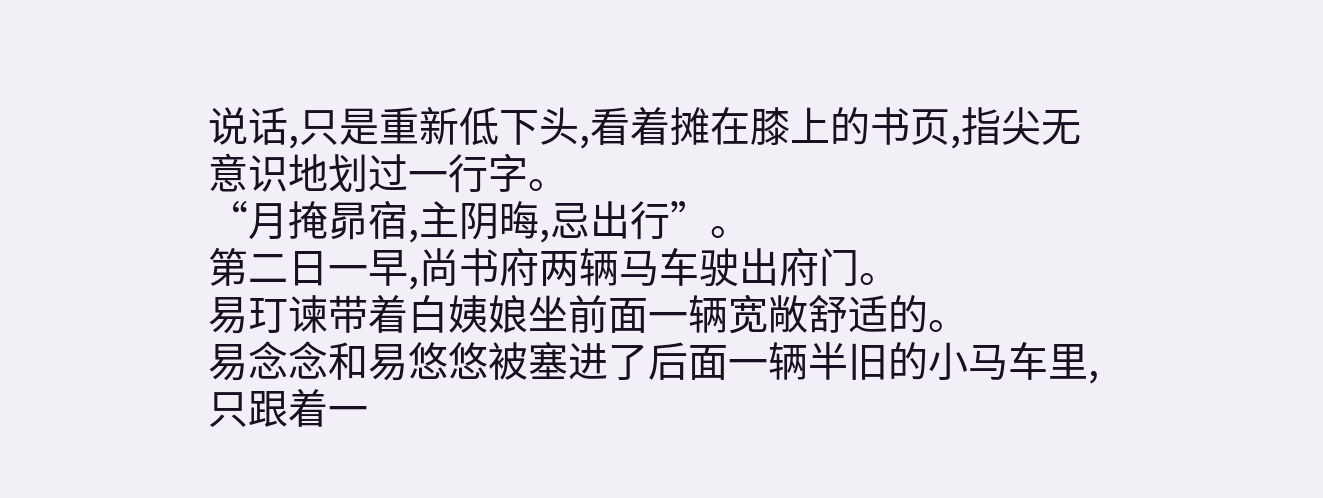说话,只是重新低下头,看着摊在膝上的书页,指尖无意识地划过一行字。
“月掩昴宿,主阴晦,忌出行”。
第二日一早,尚书府两辆马车驶出府门。
易玎谏带着白姨娘坐前面一辆宽敞舒适的。
易念念和易悠悠被塞进了后面一辆半旧的小马车里,只跟着一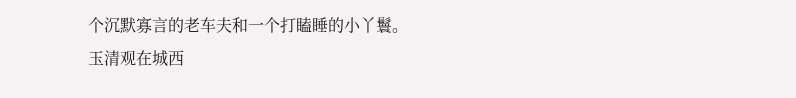个沉默寡言的老车夫和一个打瞌睡的小丫鬟。
玉清观在城西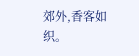郊外,香客如织。